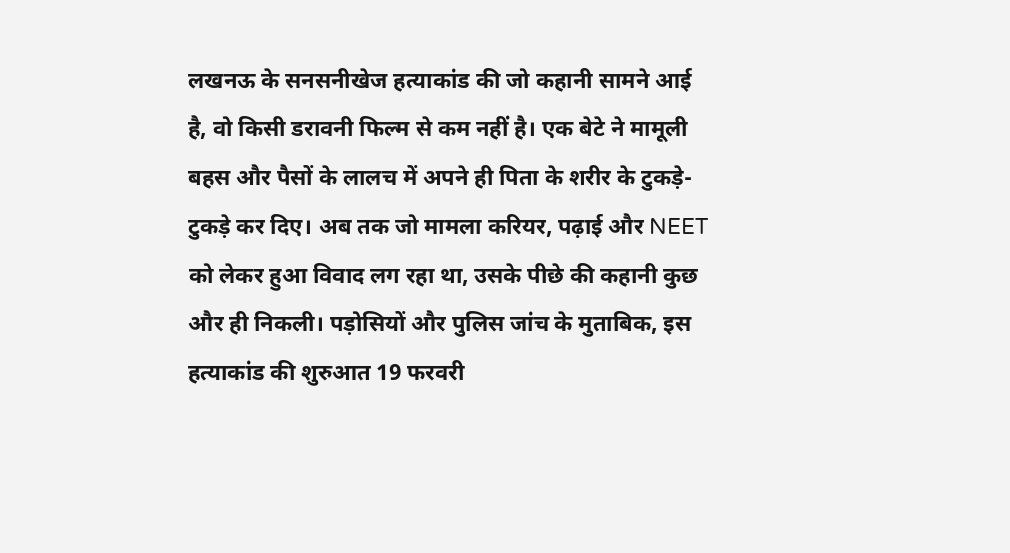लखनऊ के सनसनीखेज हत्याकांड की जो कहानी सामने आई है, वो किसी डरावनी फिल्म से कम नहीं है। एक बेटे ने मामूली बहस और पैसों के लालच में अपने ही पिता के शरीर के टुकड़े-टुकड़े कर दिए। अब तक जो मामला करियर, पढ़ाई और NEET को लेकर हुआ विवाद लग रहा था, उसके पीछे की कहानी कुछ और ही निकली। पड़ोसियों और पुलिस जांच के मुताबिक, इस हत्याकांड की शुरुआत 19 फरवरी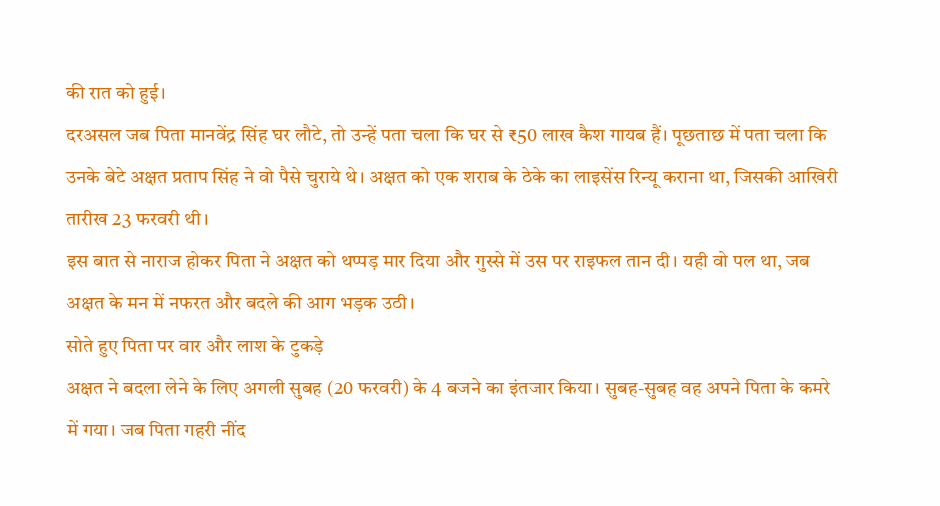की रात को हुई।
दरअसल जब पिता मानवेंद्र सिंह घर लौटे, तो उन्हें पता चला कि घर से ₹50 लाख कैश गायब हैं। पूछताछ में पता चला कि उनके बेटे अक्षत प्रताप सिंह ने वो पैसे चुराये थे। अक्षत को एक शराब के ठेके का लाइसेंस रिन्यू कराना था, जिसकी आखिरी तारीख 23 फरवरी थी।
इस बात से नाराज होकर पिता ने अक्षत को थप्पड़ मार दिया और गुस्से में उस पर राइफल तान दी। यही वो पल था, जब अक्षत के मन में नफरत और बदले की आग भड़क उठी।
सोते हुए पिता पर वार और लाश के टुकड़े
अक्षत ने बदला लेने के लिए अगली सुबह (20 फरवरी) के 4 बजने का इंतजार किया। सुबह-सुबह वह अपने पिता के कमरे में गया। जब पिता गहरी नींद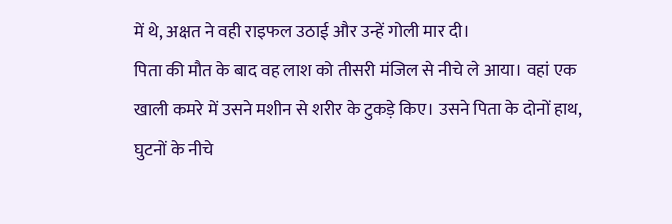में थे, अक्षत ने वही राइफल उठाई और उन्हें गोली मार दी।
पिता की मौत के बाद वह लाश को तीसरी मंजिल से नीचे ले आया। वहां एक खाली कमरे में उसने मशीन से शरीर के टुकड़े किए। उसने पिता के दोनों हाथ, घुटनों के नीचे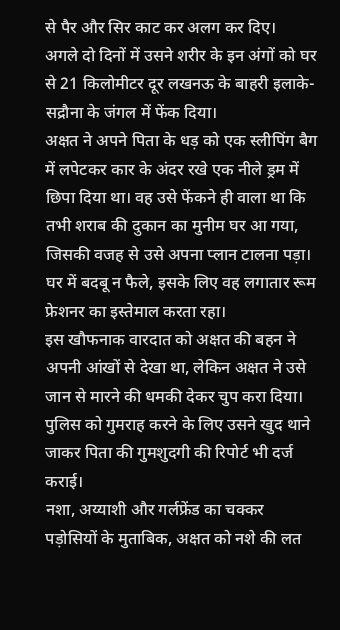से पैर और सिर काट कर अलग कर दिए।
अगले दो दिनों में उसने शरीर के इन अंगों को घर से 21 किलोमीटर दूर लखनऊ के बाहरी इलाके- सद्रौना के जंगल में फेंक दिया।
अक्षत ने अपने पिता के धड़ को एक स्लीपिंग बैग में लपेटकर कार के अंदर रखे एक नीले ड्रम में छिपा दिया था। वह उसे फेंकने ही वाला था कि तभी शराब की दुकान का मुनीम घर आ गया, जिसकी वजह से उसे अपना प्लान टालना पड़ा। घर में बदबू न फैले, इसके लिए वह लगातार रूम फ्रेशनर का इस्तेमाल करता रहा।
इस खौफनाक वारदात को अक्षत की बहन ने अपनी आंखों से देखा था, लेकिन अक्षत ने उसे जान से मारने की धमकी देकर चुप करा दिया। पुलिस को गुमराह करने के लिए उसने खुद थाने जाकर पिता की गुमशुदगी की रिपोर्ट भी दर्ज कराई।
नशा, अय्याशी और गर्लफ्रेंड का चक्कर
पड़ोसियों के मुताबिक, अक्षत को नशे की लत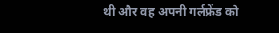थी और वह अपनी गर्लफ्रेंड को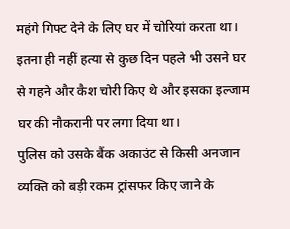महंगे गिफ्ट देने के लिए घर में चोरियां करता था।
इतना ही नहीं हत्या से कुछ दिन पहले भी उसने घर से गहने और कैश चोरी किए थे और इसका इल्जाम घर की नौकरानी पर लगा दिया था।
पुलिस को उसके बैंक अकाउंट से किसी अनजान व्यक्ति को बड़ी रकम ट्रांसफर किए जाने के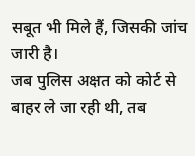सबूत भी मिले हैं, जिसकी जांच जारी है।
जब पुलिस अक्षत को कोर्ट से बाहर ले जा रही थी, तब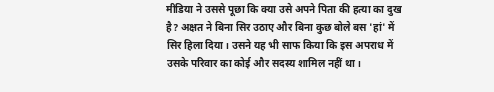मीडिया ने उससे पूछा कि क्या उसे अपने पिता की हत्या का दुख है? अक्षत ने बिना सिर उठाए और बिना कुछ बोले बस 'हां' में सिर हिला दिया। उसने यह भी साफ किया कि इस अपराध में उसके परिवार का कोई और सदस्य शामिल नहीं था।